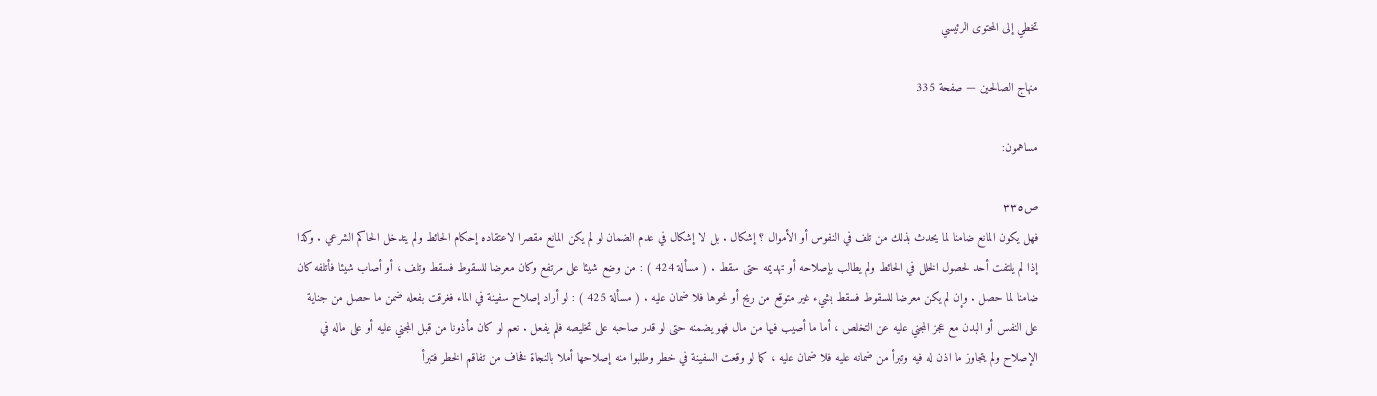تخطي إلى المحتوى الرئيسي

منهاج الصالحين — صفحة 335

مساهمون:

ص٣٣٥
فهل يكون المانع ضامنا لما يحدث بذلك من تلف في النفوس أو الأموال ؟ إشكال . بل لا إشكال في عدم الضمان لو لم يكن المانع مقصرا لاعتقاده إحكام الحائط ولم يتدخل الحاكم الشرعي . وكذا إذا لم يلتفت أحد لحصول الخلل في الحائط ولم يطالب بإصلاحه أو تهديمه حتى سقط . ( مسألة 424 ) : من وضع شيئا على مرتفع وكان معرضا للسقوط فسقط وتلف ، أو أصاب شيئا فأتلفه كان ضامنا لما حصل . وإن لم يكن معرضا للسقوط فسقط بشيء غير متوقع من ريح أو نحوها فلا ضمان عليه . ( مسألة 425 ) : لو أراد إصلاح سفينة في الماء فغرقت بفعله ضمن ما حصل من جناية على النفس أو البدن مع عجز المجني عليه عن التخلص ، أما ما أصيب فيها من مال فهو يضمنه حتى لو قدر صاحبه على تخليصه فلم يفعل . نعم لو كان مأذونا من قبل المجني عليه أو على ماله في الإصلاح ولم يتجاوز ما اذن له فيه وتبرأ من ضمانه عليه فلا ضمان عليه ، كما لو وقعت السفينة في خطر وطلبوا منه إصلاحها أملا بالنجاة فخاف من تفاقم الخطر فتبرأ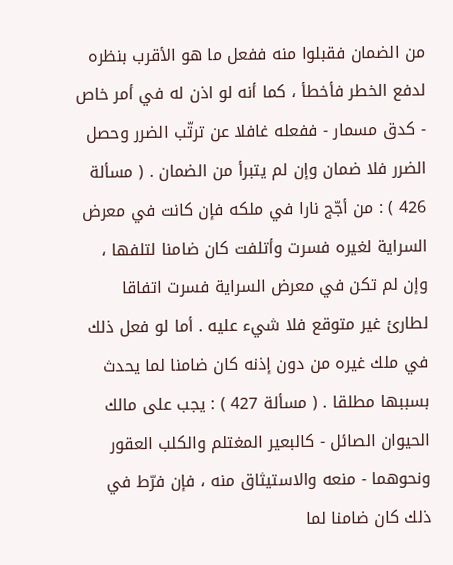من الضمان فقبلوا منه ففعل ما هو الأقرب بنظره لدفع الخطر فأخطأ ، كما أنه لو اذن له في أمر خاص - كدق مسمار - ففعله غافلا عن ترتّب الضرر وحصل الضرر فلا ضمان وإن لم يتبرأ من الضمان . ( مسألة 426 ) : من أجّج نارا في ملكه فإن كانت في معرض السراية لغيره فسرت وأتلفت كان ضامنا لتلفها ، وإن لم تكن في معرض السراية فسرت اتفاقا لطارئ غير متوقع فلا شيء عليه . أما لو فعل ذلك في ملك غيره من دون إذنه كان ضامنا لما يحدث بسببها مطلقا . ( مسألة 427 ) : يجب على مالك الحيوان الصائل - كالبعير المغتلم والكلب العقور ونحوهما - منعه والاستيثاق منه ، فإن فرّط في ذلك كان ضامنا لما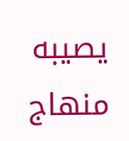يصيبه
منهاج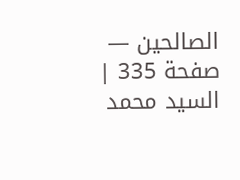الصالحين — صفحة 335 | السيد محمد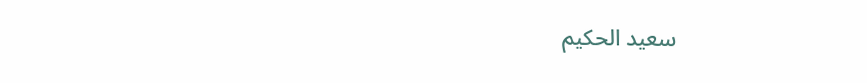سعيد الحكيم